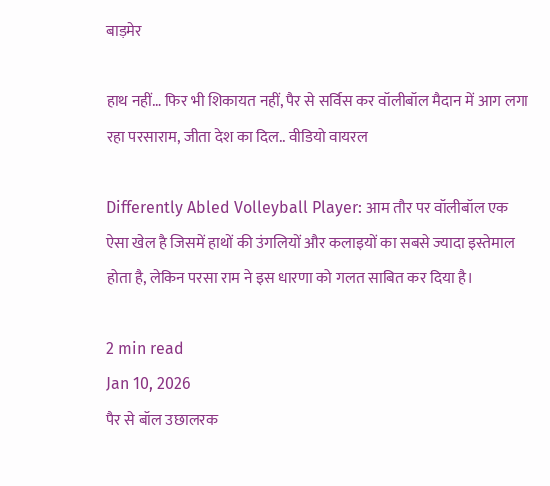बाड़मेर

हाथ नहीं… फिर भी शिकायत नहीं, पैर से सर्विस कर वॉलीबॉल मैदान में आग लगा रहा परसाराम, जीता देश का दिल.. वीडियो वायरल

Differently Abled Volleyball Player: आम तौर पर वॉलीबॉल एक ऐसा खेल है जिसमें हाथों की उंगलियों और कलाइयों का सबसे ज्यादा इस्तेमाल होता है, लेकिन परसा राम ने इस धारणा को गलत साबित कर दिया है।

2 min read
Jan 10, 2026
पैर से बॉल उछालरक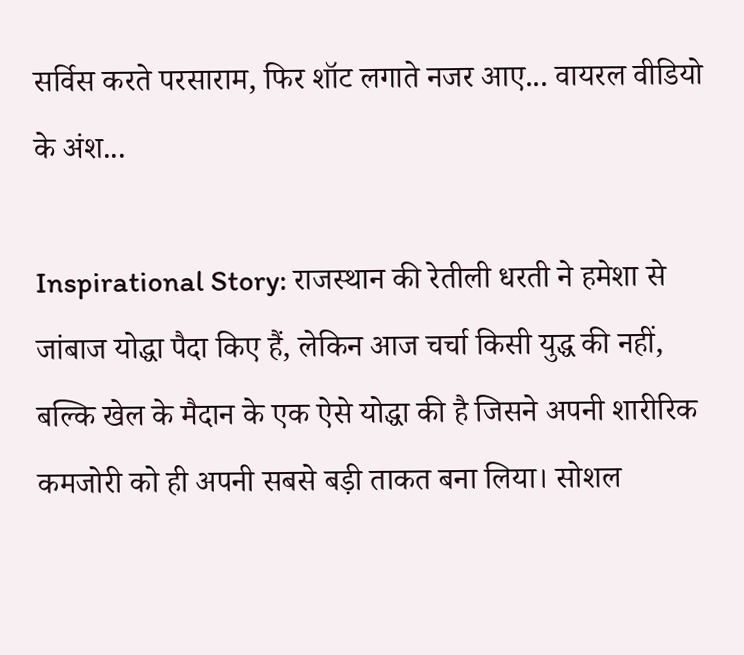सर्विस करते परसाराम, फिर शॉट लगाते नजर आए... वायरल वीडियो के अंश...

Inspirational Story: राजस्थान की रेतीली धरती ने हमेशा से जांबाज योद्धा पैदा किए हैं, लेकिन आज चर्चा किसी युद्ध की नहीं, बल्कि खेल के मैदान के एक ऐसे योद्धा की है जिसने अपनी शारीरिक कमजोरी को ही अपनी सबसे बड़ी ताकत बना लिया। सोशल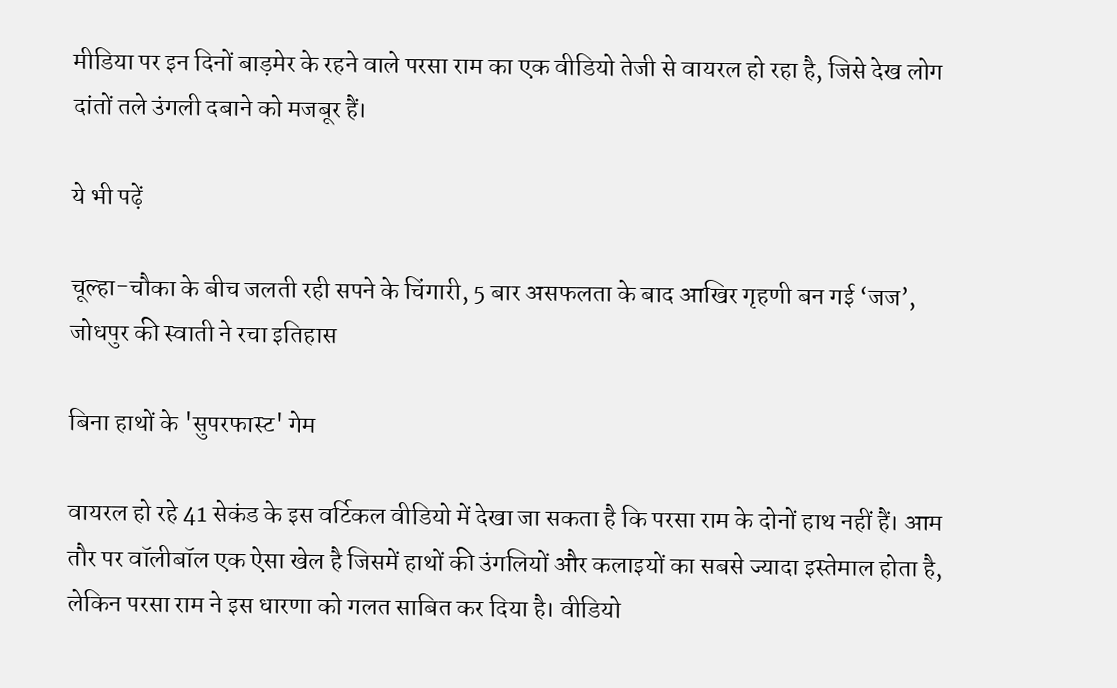मीडिया पर इन दिनों बाड़मेर के रहने वाले परसा राम का एक वीडियो तेजी से वायरल हो रहा है, जिसे देख लोग दांतों तले उंगली दबाने को मजबूर हैं।

ये भी पढ़ें

चूल्हा-चौका के बीच जलती रही सपने के चिंगारी, 5 बार असफलता के बाद आखिर गृहणी बन गई ‘जज’, जोधपुर की स्वाती ने रचा इतिहास

बिना हाथों के 'सुपरफास्ट' गेम

वायरल हो रहे 41 सेकंड के इस वर्टिकल वीडियो में देखा जा सकता है कि परसा राम के दोनों हाथ नहीं हैं। आम तौर पर वॉलीबॉल एक ऐसा खेल है जिसमें हाथों की उंगलियों और कलाइयों का सबसे ज्यादा इस्तेमाल होता है, लेकिन परसा राम ने इस धारणा को गलत साबित कर दिया है। वीडियो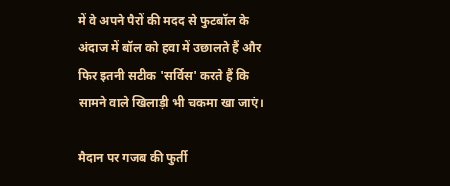में वे अपने पैरों की मदद से फुटबॉल के अंदाज में बॉल को हवा में उछालते हैं और फिर इतनी सटीक 'सर्विस' करते हैं कि सामने वाले खिलाड़ी भी चकमा खा जाएं।

मैदान पर गजब की फुर्ती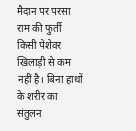मैदान पर परसा राम की फुर्ती किसी पेशेवर खिलाड़ी से कम नहीं है। बिना हाथों के शरीर का संतुलन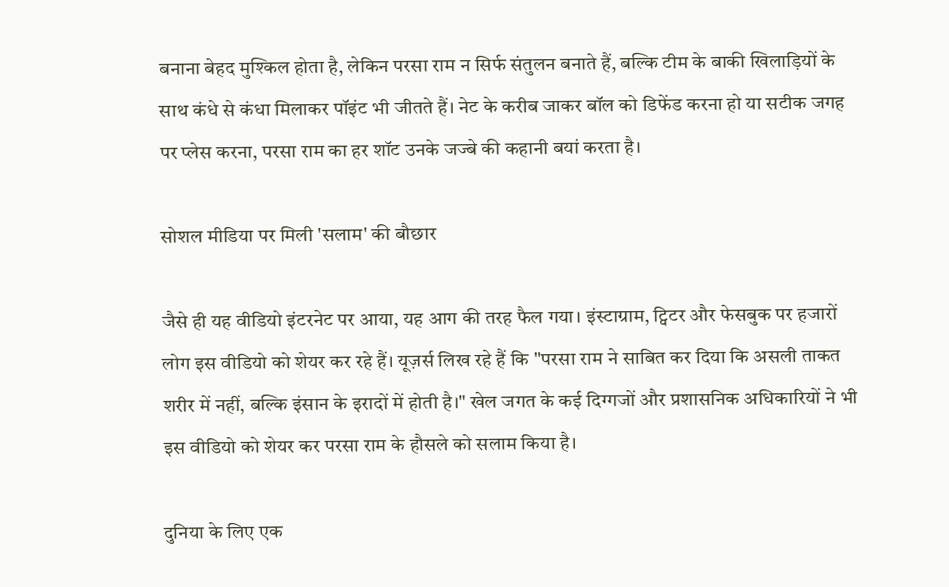बनाना बेहद मुश्किल होता है, लेकिन परसा राम न सिर्फ संतुलन बनाते हैं, बल्कि टीम के बाकी खिलाड़ियों के साथ कंधे से कंधा मिलाकर पॉइंट भी जीतते हैं। नेट के करीब जाकर बॉल को डिफेंड करना हो या सटीक जगह पर प्लेस करना, परसा राम का हर शॉट उनके जज्बे की कहानी बयां करता है।

सोशल मीडिया पर मिली 'सलाम' की बौछार

जैसे ही यह वीडियो इंटरनेट पर आया, यह आग की तरह फैल गया। इंस्टाग्राम, ट्विटर और फेसबुक पर हजारों लोग इस वीडियो को शेयर कर रहे हैं। यूज़र्स लिख रहे हैं कि "परसा राम ने साबित कर दिया कि असली ताकत शरीर में नहीं, बल्कि इंसान के इरादों में होती है।" खेल जगत के कई दिग्गजों और प्रशासनिक अधिकारियों ने भी इस वीडियो को शेयर कर परसा राम के हौसले को सलाम किया है।

दुनिया के लिए एक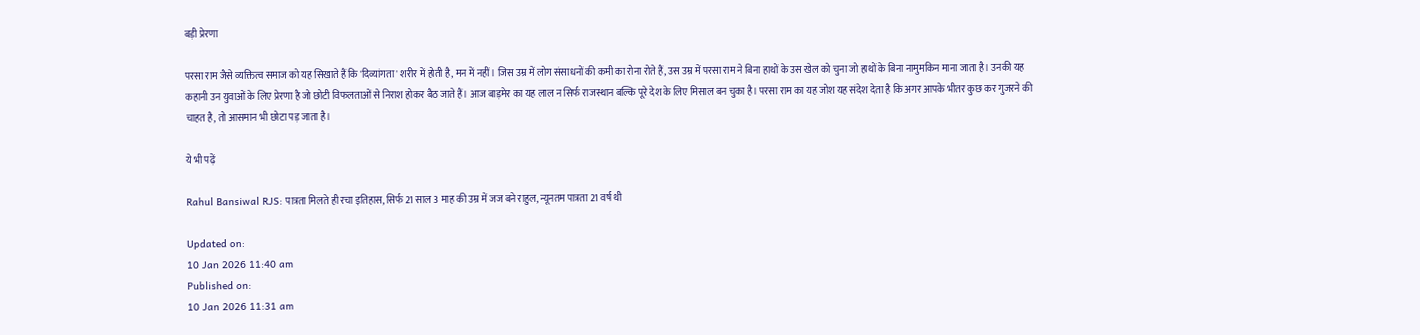बड़ी प्रेरणा

परसा राम जैसे व्यक्तित्व समाज को यह सिखाते हैं कि 'दिव्यांगता' शरीर में होती है, मन में नहीं। जिस उम्र में लोग संसाधनों की कमी का रोना रोते हैं, उस उम्र में परसा राम ने बिना हाथों के उस खेल को चुना जो हाथों के बिना नामुमकिन माना जाता है। उनकी यह कहानी उन युवाओं के लिए प्रेरणा है जो छोटी विफलताओं से निराश होकर बैठ जाते हैं। आज बाड़मेर का यह लाल न सिर्फ राजस्थान बल्कि पूरे देश के लिए मिसाल बन चुका है। परसा राम का यह जोश यह संदेश देता है कि अगर आपके भीतर कुछ कर गुजरने की चाहत है, तो आसमान भी छोटा पड़ जाता है।

ये भी पढ़ें

Rahul Bansiwal RJS: पात्रता मिलते ही रचा इतिहास, सिर्फ 21 साल 3 माह की उम्र में जज बने राहुल, न्यूनतम पात्रता 21 वर्ष थी

Updated on:
10 Jan 2026 11:40 am
Published on:
10 Jan 2026 11:31 am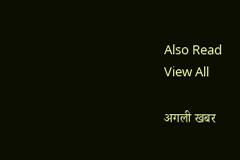Also Read
View All

अगली खबर